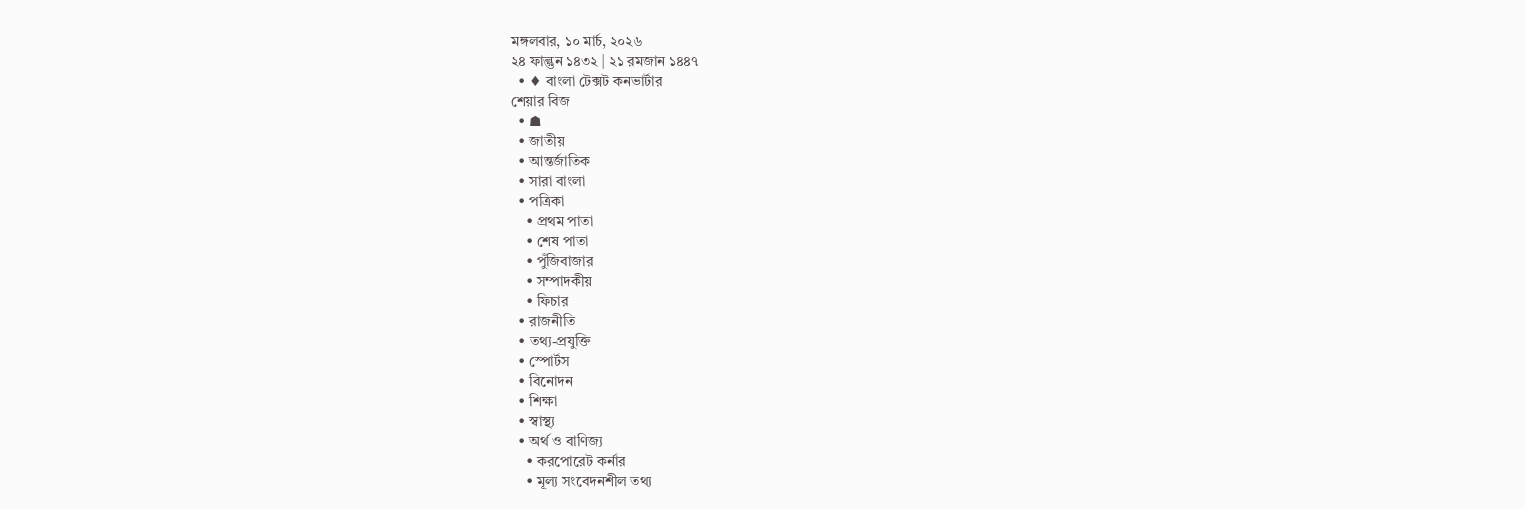মঙ্গলবার, ১০ মার্চ, ২০২৬
২৪ ফাল্গুন ১৪৩২ | ২১ রমজান ১৪৪৭
  • ♦ বাংলা টেক্সট কনভার্টার
শেয়ার বিজ
  • ☗
  • জাতীয়
  • আন্তর্জাতিক
  • সারা বাংলা
  • পত্রিকা
    • প্রথম পাতা
    • শেষ পাতা
    • পুঁজিবাজার
    • সম্পাদকীয়
    • ফিচার
  • রাজনীতি
  • তথ্য-প্রযুক্তি
  • স্পোর্টস
  • বিনোদন
  • শিক্ষা
  • স্বাস্থ্য
  • অর্থ ও বাণিজ্য
    • করপোরেট কর্নার
    • মূল্য সংবেদনশীল তথ্য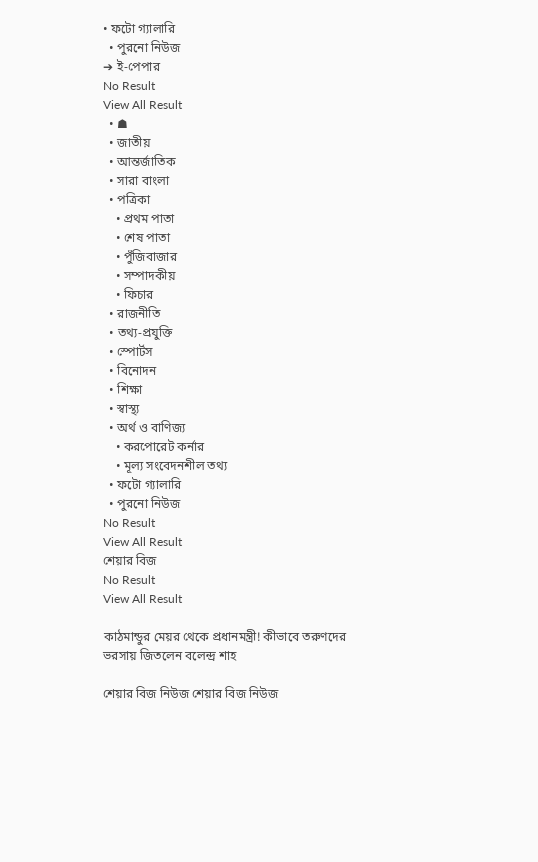• ফটো গ্যালারি
  • পুরনো নিউজ
➔ ই-পেপার
No Result
View All Result
  • ☗
  • জাতীয়
  • আন্তর্জাতিক
  • সারা বাংলা
  • পত্রিকা
    • প্রথম পাতা
    • শেষ পাতা
    • পুঁজিবাজার
    • সম্পাদকীয়
    • ফিচার
  • রাজনীতি
  • তথ্য-প্রযুক্তি
  • স্পোর্টস
  • বিনোদন
  • শিক্ষা
  • স্বাস্থ্য
  • অর্থ ও বাণিজ্য
    • করপোরেট কর্নার
    • মূল্য সংবেদনশীল তথ্য
  • ফটো গ্যালারি
  • পুরনো নিউজ
No Result
View All Result
শেয়ার বিজ
No Result
View All Result

কাঠমান্ডুর মেয়র থেকে প্রধানমন্ত্রী! কীভাবে তরুণদের ভরসায় জিতলেন বলেন্দ্র শাহ

শেয়ার বিজ নিউজ শেয়ার বিজ নিউজ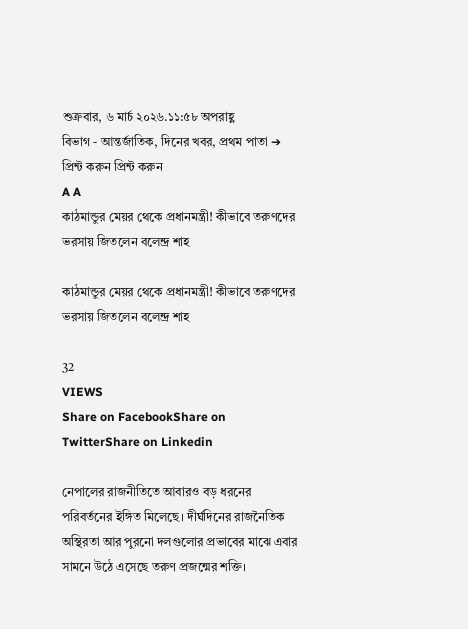শুক্রবার, ৬ মার্চ ২০২৬.১১:৫৮ অপরাহ্ণ
বিভাগ - আন্তর্জাতিক, দিনের খবর, প্রথম পাতা ➔ প্রিন্ট করুন প্রিন্ট করুন
A A
কাঠমান্ডুর মেয়র থেকে প্রধানমন্ত্রী! কীভাবে তরুণদের ভরসায় জিতলেন বলেন্দ্র শাহ

কাঠমান্ডুর মেয়র থেকে প্রধানমন্ত্রী! কীভাবে তরুণদের ভরসায় জিতলেন বলেন্দ্র শাহ

32
VIEWS
Share on FacebookShare on TwitterShare on Linkedin

নেপালের রাজনীতিতে আবারও বড় ধরনের পরিবর্তনের ইঙ্গিত মিলেছে। দীর্ঘদিনের রাজনৈতিক অস্থিরতা আর পুরনো দলগুলোর প্রভাবের মাঝে এবার সামনে উঠে এসেছে তরুণ প্রজন্মের শক্তি।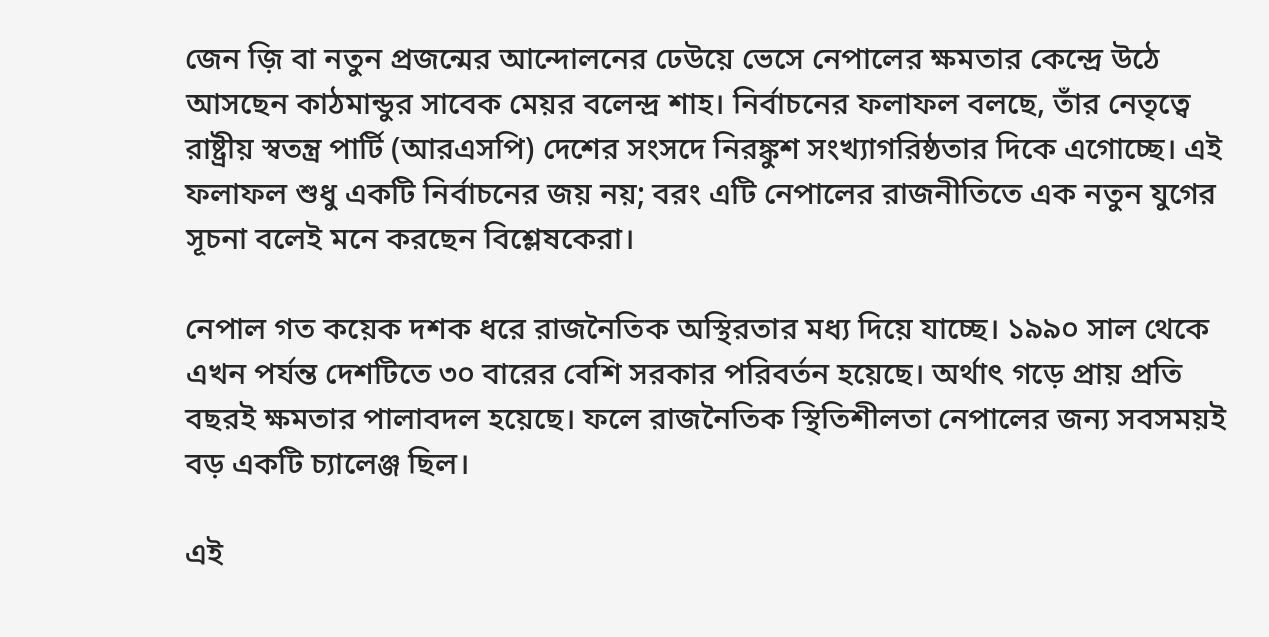জেন জ়ি বা নতুন প্রজন্মের আন্দোলনের ঢেউয়ে ভেসে নেপালের ক্ষমতার কেন্দ্রে উঠে আসছেন কাঠমান্ডুর সাবেক মেয়র বলেন্দ্র শাহ। নির্বাচনের ফলাফল বলছে, তাঁর নেতৃত্বে রাষ্ট্রীয় স্বতন্ত্র পার্টি (আরএসপি) দেশের সংসদে নিরঙ্কুশ সংখ্যাগরিষ্ঠতার দিকে এগোচ্ছে। এই ফলাফল শুধু একটি নির্বাচনের জয় নয়; বরং এটি নেপালের রাজনীতিতে এক নতুন যুগের সূচনা বলেই মনে করছেন বিশ্লেষকেরা।

নেপাল গত কয়েক দশক ধরে রাজনৈতিক অস্থিরতার মধ্য দিয়ে যাচ্ছে। ১৯৯০ সাল থেকে এখন পর্যন্ত দেশটিতে ৩০ বারের বেশি সরকার পরিবর্তন হয়েছে। অর্থাৎ গড়ে প্রায় প্রতি বছরই ক্ষমতার পালাবদল হয়েছে। ফলে রাজনৈতিক স্থিতিশীলতা নেপালের জন্য সবসময়ই বড় একটি চ্যালেঞ্জ ছিল।

এই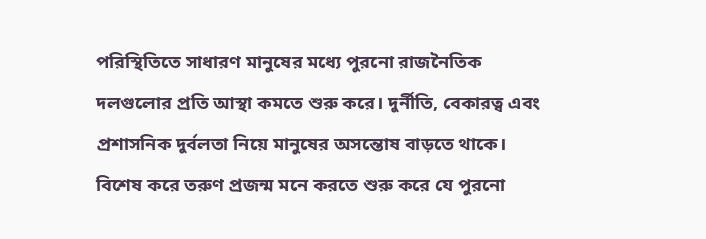পরিস্থিতিতে সাধারণ মানুষের মধ্যে পুরনো রাজনৈতিক দলগুলোর প্রতি আস্থা কমতে শুরু করে। দুর্নীতি, বেকারত্ব এবং প্রশাসনিক দুর্বলতা নিয়ে মানুষের অসন্তোষ বাড়তে থাকে। বিশেষ করে তরুণ প্রজন্ম মনে করতে শুরু করে যে পুরনো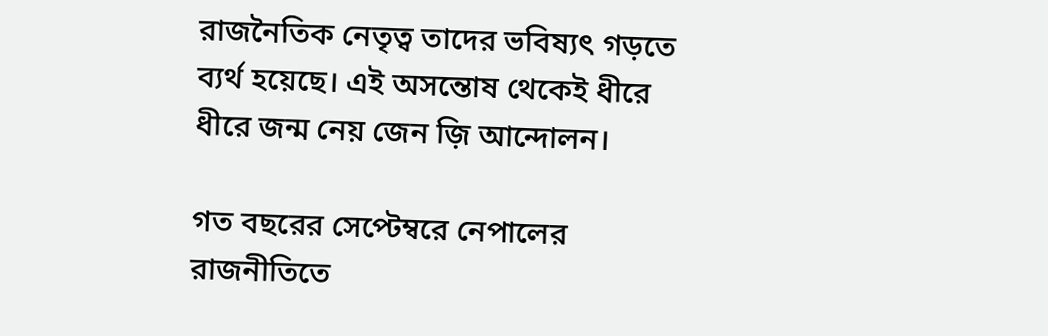রাজনৈতিক নেতৃত্ব তাদের ভবিষ্যৎ গড়তে ব্যর্থ হয়েছে। এই অসন্তোষ থেকেই ধীরে ধীরে জন্ম নেয় জেন জ়ি আন্দোলন।

গত বছরের সেপ্টেম্বরে নেপালের রাজনীতিতে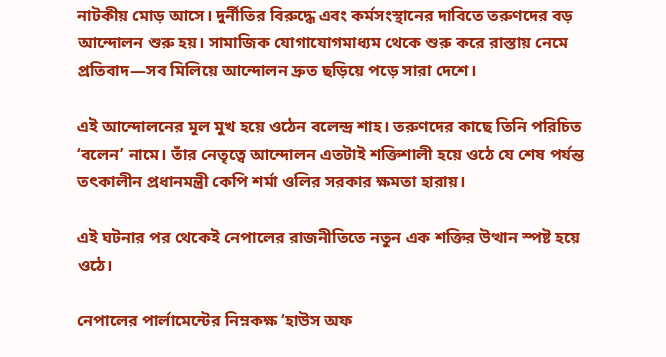নাটকীয় মোড় আসে। দুর্নীতির বিরুদ্ধে এবং কর্মসংস্থানের দাবিতে তরুণদের বড় আন্দোলন শুরু হয়। সামাজিক যোগাযোগমাধ্যম থেকে শুরু করে রাস্তায় নেমে প্রতিবাদ—সব মিলিয়ে আন্দোলন দ্রুত ছড়িয়ে পড়ে সারা দেশে।

এই আন্দোলনের মূল মুখ হয়ে ওঠেন বলেন্দ্র শাহ। তরুণদের কাছে তিনি পরিচিত ‘বলেন’ নামে। তাঁর নেতৃত্বে আন্দোলন এতটাই শক্তিশালী হয়ে ওঠে যে শেষ পর্যন্ত তৎকালীন প্রধানমন্ত্রী কেপি শর্মা ওলির সরকার ক্ষমতা হারায়।

এই ঘটনার পর থেকেই নেপালের রাজনীতিতে নতুন এক শক্তির উত্থান স্পষ্ট হয়ে ওঠে।

নেপালের পার্লামেন্টের নিম্নকক্ষ ‘হাউস অফ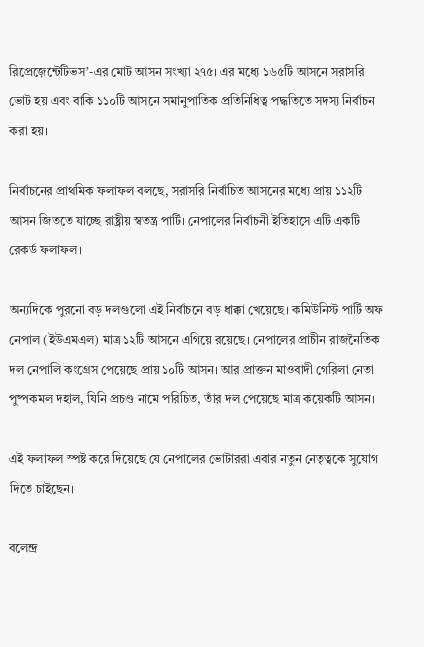রিপ্রেজ়েন্টেটিভস’-এর মোট আসন সংখ্যা ২৭৫। এর মধ্যে ১৬৫টি আসনে সরাসরি ভোট হয় এবং বাকি ১১০টি আসনে সমানুপাতিক প্রতিনিধিত্ব পদ্ধতিতে সদস্য নির্বাচন করা হয়।

নির্বাচনের প্রাথমিক ফলাফল বলছে, সরাসরি নির্বাচিত আসনের মধ্যে প্রায় ১১২টি আসন জিততে যাচ্ছে রাষ্ট্রীয় স্বতন্ত্র পার্টি। নেপালের নির্বাচনী ইতিহাসে এটি একটি রেকর্ড ফলাফল।

অন্যদিকে পুরনো বড় দলগুলো এই নির্বাচনে বড় ধাক্কা খেয়েছে। কমিউনিস্ট পার্টি অফ নেপাল (ইউএমএল) মাত্র ১২টি আসনে এগিয়ে রয়েছে। নেপালের প্রাচীন রাজনৈতিক দল নেপালি কংগ্রেস পেয়েছে প্রায় ১০টি আসন। আর প্রাক্তন মাওবাদী গেরিলা নেতা পুষ্পকমল দহাল, যিনি প্রচণ্ড নামে পরিচিত, তাঁর দল পেয়েছে মাত্র কয়েকটি আসন।

এই ফলাফল স্পষ্ট করে দিয়েছে যে নেপালের ভোটাররা এবার নতুন নেতৃত্বকে সুযোগ দিতে চাইছেন।

বলেন্দ্র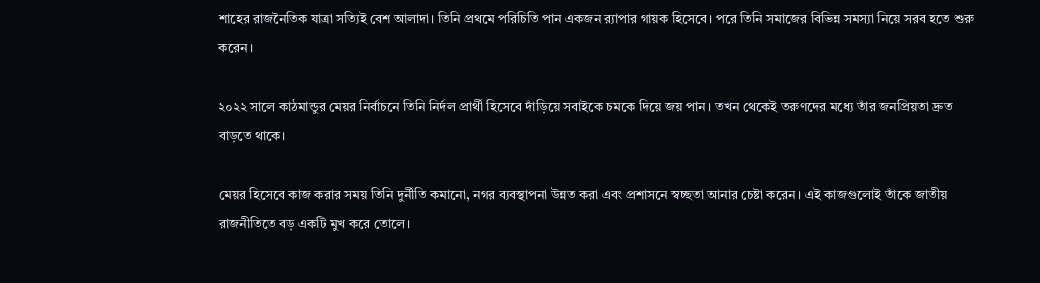শাহের রাজনৈতিক যাত্রা সত্যিই বেশ আলাদা। তিনি প্রথমে পরিচিতি পান একজন র‌্যাপার গায়ক হিসেবে। পরে তিনি সমাজের বিভিন্ন সমস্যা নিয়ে সরব হতে শুরু করেন।

২০২২ সালে কাঠমান্ডুর মেয়র নির্বাচনে তিনি নির্দল প্রার্থী হিসেবে দাঁড়িয়ে সবাইকে চমকে দিয়ে জয় পান। তখন থেকেই তরুণদের মধ্যে তাঁর জনপ্রিয়তা দ্রুত বাড়তে থাকে।

মেয়র হিসেবে কাজ করার সময় তিনি দুর্নীতি কমানো, নগর ব্যবস্থাপনা উন্নত করা এবং প্রশাসনে স্বচ্ছতা আনার চেষ্টা করেন। এই কাজগুলোই তাঁকে জাতীয় রাজনীতিতে বড় একটি মুখ করে তোলে।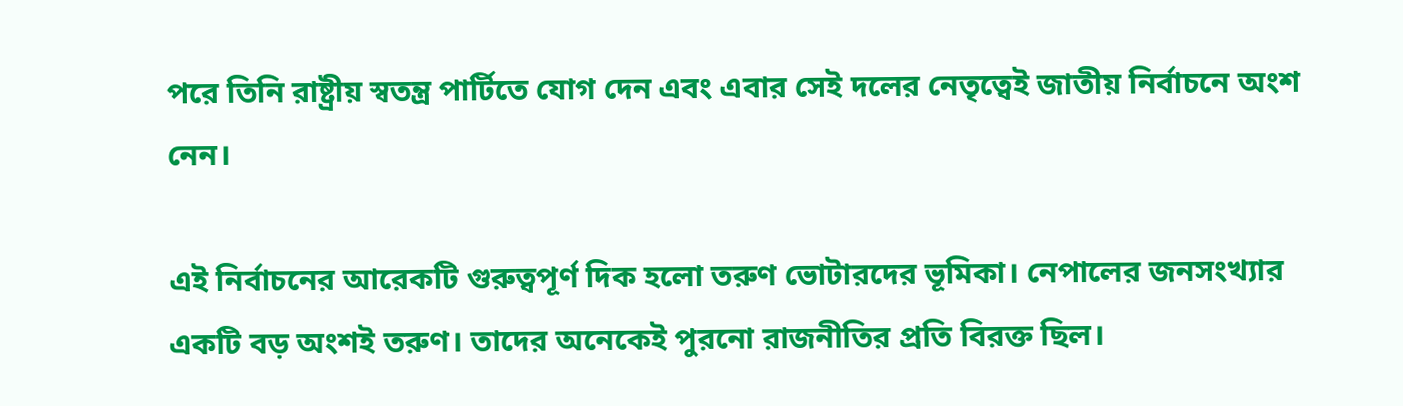পরে তিনি রাষ্ট্রীয় স্বতন্ত্র পার্টিতে যোগ দেন এবং এবার সেই দলের নেতৃত্বেই জাতীয় নির্বাচনে অংশ নেন।

এই নির্বাচনের আরেকটি গুরুত্বপূর্ণ দিক হলো তরুণ ভোটারদের ভূমিকা। নেপালের জনসংখ্যার একটি বড় অংশই তরুণ। তাদের অনেকেই পুরনো রাজনীতির প্রতি বিরক্ত ছিল।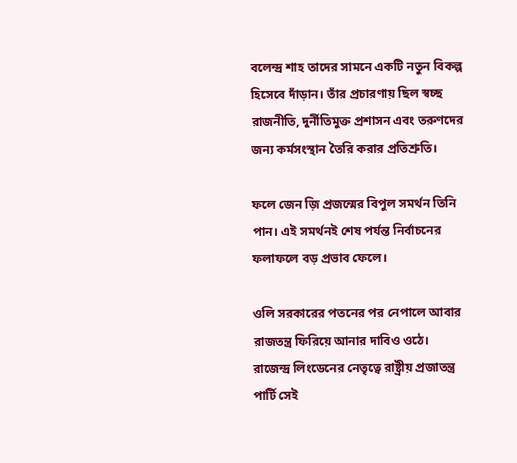বলেন্দ্র শাহ তাদের সামনে একটি নতুন বিকল্প হিসেবে দাঁড়ান। তাঁর প্রচারণায় ছিল স্বচ্ছ রাজনীতি, দুর্নীতিমুক্ত প্রশাসন এবং তরুণদের জন্য কর্মসংস্থান তৈরি করার প্রতিশ্রুতি।

ফলে জেন জ়ি প্রজন্মের বিপুল সমর্থন তিনি পান। এই সমর্থনই শেষ পর্যন্ত নির্বাচনের ফলাফলে বড় প্রভাব ফেলে।

ওলি সরকারের পতনের পর নেপালে আবার রাজতন্ত্র ফিরিয়ে আনার দাবিও ওঠে। রাজেন্দ্র লিংডেনের নেতৃত্বে রাষ্ট্রীয় প্রজাতন্ত্র পার্টি সেই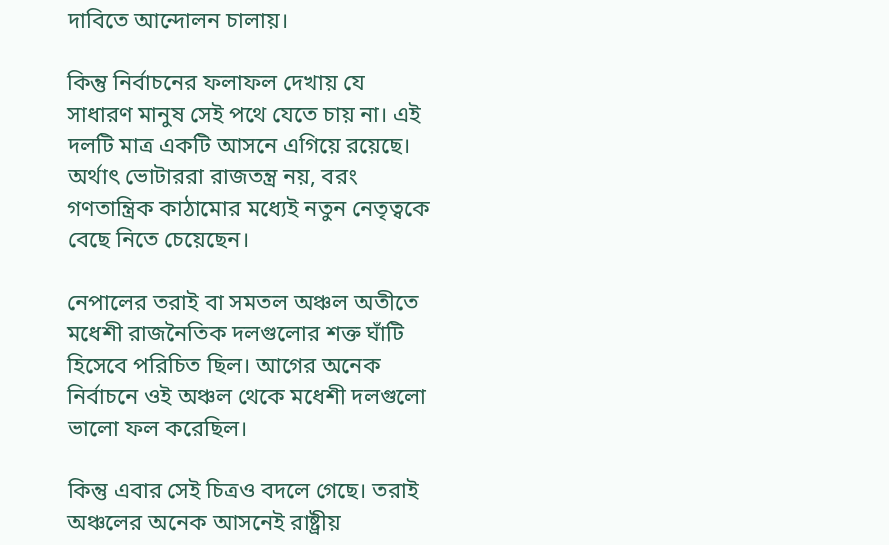দাবিতে আন্দোলন চালায়।

কিন্তু নির্বাচনের ফলাফল দেখায় যে সাধারণ মানুষ সেই পথে যেতে চায় না। এই দলটি মাত্র একটি আসনে এগিয়ে রয়েছে। অর্থাৎ ভোটাররা রাজতন্ত্র নয়, বরং গণতান্ত্রিক কাঠামোর মধ্যেই নতুন নেতৃত্বকে বেছে নিতে চেয়েছেন।

নেপালের তরাই বা সমতল অঞ্চল অতীতে মধেশী রাজনৈতিক দলগুলোর শক্ত ঘাঁটি হিসেবে পরিচিত ছিল। আগের অনেক নির্বাচনে ওই অঞ্চল থেকে মধেশী দলগুলো ভালো ফল করেছিল।

কিন্তু এবার সেই চিত্রও বদলে গেছে। তরাই অঞ্চলের অনেক আসনেই রাষ্ট্রীয়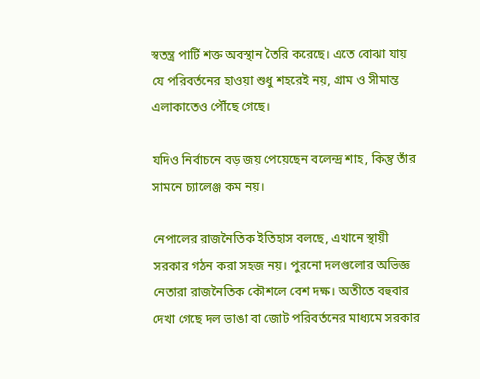স্বতন্ত্র পার্টি শক্ত অবস্থান তৈরি করেছে। এতে বোঝা যায় যে পরিবর্তনের হাওয়া শুধু শহরেই নয়, গ্রাম ও সীমান্ত এলাকাতেও পৌঁছে গেছে।

যদিও নির্বাচনে বড় জয় পেয়েছেন বলেন্দ্র শাহ, কিন্তু তাঁর সামনে চ্যালেঞ্জ কম নয়।

নেপালের রাজনৈতিক ইতিহাস বলছে, এখানে স্থায়ী সরকার গঠন করা সহজ নয়। পুরনো দলগুলোর অভিজ্ঞ নেতারা রাজনৈতিক কৌশলে বেশ দক্ষ। অতীতে বহুবার দেখা গেছে দল ভাঙা বা জোট পরিবর্তনের মাধ্যমে সরকার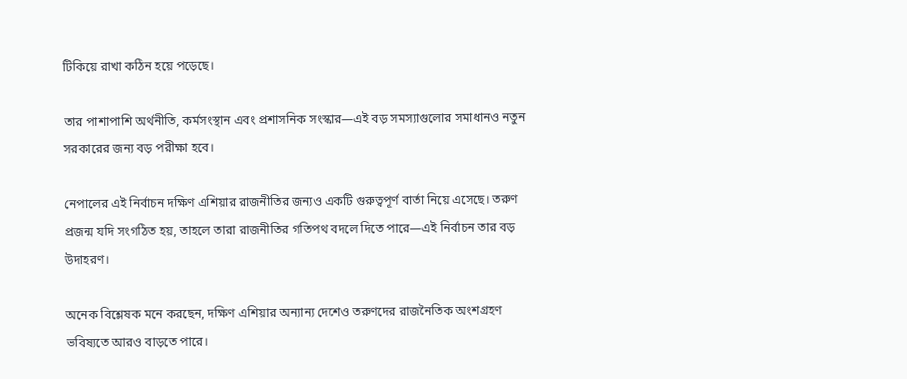টিকিয়ে রাখা কঠিন হয়ে পড়েছে।

তার পাশাপাশি অর্থনীতি, কর্মসংস্থান এবং প্রশাসনিক সংস্কার—এই বড় সমস্যাগুলোর সমাধানও নতুন সরকারের জন্য বড় পরীক্ষা হবে।

নেপালের এই নির্বাচন দক্ষিণ এশিয়ার রাজনীতির জন্যও একটি গুরুত্বপূর্ণ বার্তা নিয়ে এসেছে। তরুণ প্রজন্ম যদি সংগঠিত হয়, তাহলে তারা রাজনীতির গতিপথ বদলে দিতে পারে—এই নির্বাচন তার বড় উদাহরণ।

অনেক বিশ্লেষক মনে করছেন, দক্ষিণ এশিয়ার অন্যান্য দেশেও তরুণদের রাজনৈতিক অংশগ্রহণ ভবিষ্যতে আরও বাড়তে পারে।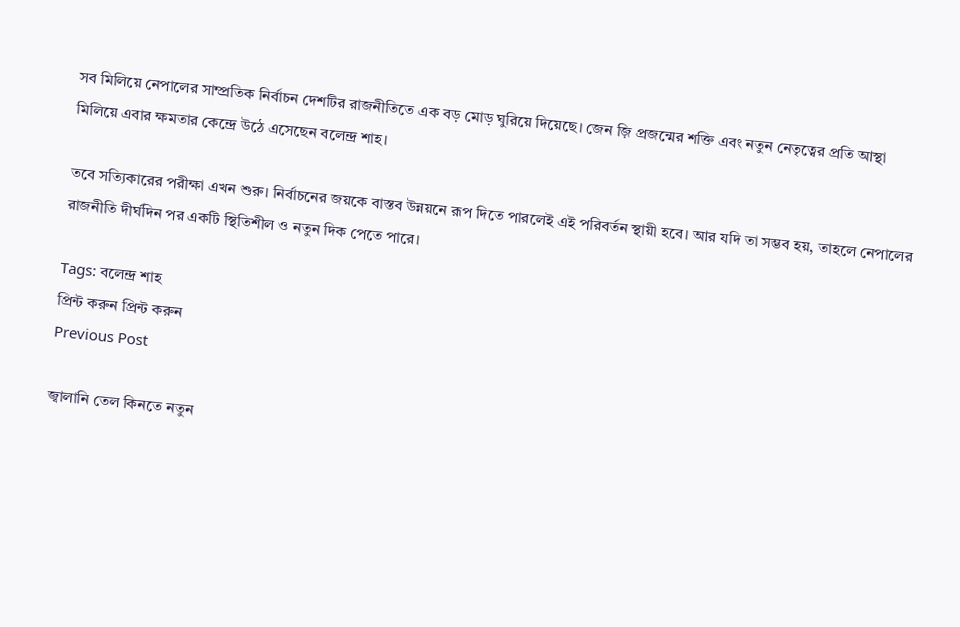সব মিলিয়ে নেপালের সাম্প্রতিক নির্বাচন দেশটির রাজনীতিতে এক বড় মোড় ঘুরিয়ে দিয়েছে। জেন জ়ি প্রজন্মের শক্তি এবং নতুন নেতৃত্বের প্রতি আস্থা মিলিয়ে এবার ক্ষমতার কেন্দ্রে উঠে এসেছেন বলেন্দ্র শাহ।

তবে সত্যিকারের পরীক্ষা এখন শুরু। নির্বাচনের জয়কে বাস্তব উন্নয়নে রূপ দিতে পারলেই এই পরিবর্তন স্থায়ী হবে। আর যদি তা সম্ভব হয়, তাহলে নেপালের রাজনীতি দীর্ঘদিন পর একটি স্থিতিশীল ও নতুন দিক পেতে পারে।

Tags: বলেন্দ্র শাহ
প্রিন্ট করুন প্রিন্ট করুন
Previous Post

জ্বালানি তেল কিনতে নতুন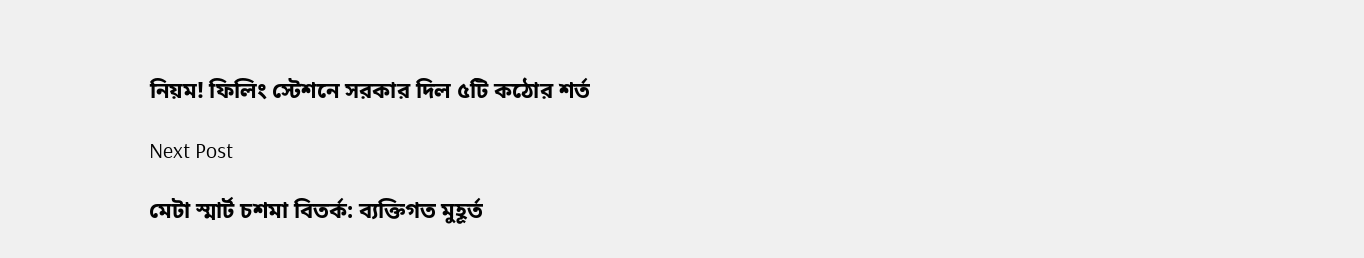নিয়ম! ফিলিং স্টেশনে সরকার দিল ৫টি কঠোর শর্ত

Next Post

মেটা স্মার্ট চশমা বিতর্ক: ব্যক্তিগত মুহূর্ত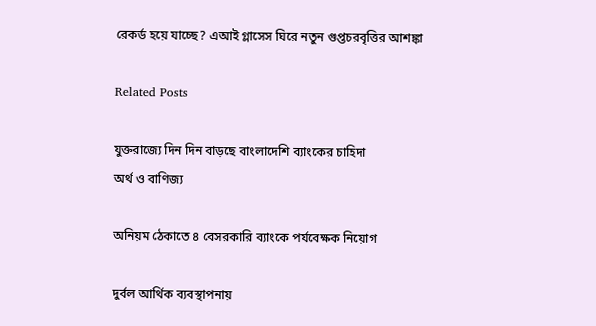রেকর্ড হয়ে যাচ্ছে? এআই গ্লাসেস ঘিরে নতুন গুপ্তচরবৃত্তির আশঙ্কা

Related Posts

যুক্তরাজ্যে দিন দিন বাড়ছে বাংলাদেশি ব্যাংকের চাহিদা
অর্থ ও বাণিজ্য

অনিয়ম ঠেকাতে ৪ বেসরকারি ব্যাংকে পর্যবেক্ষক নিয়োগ

দুর্বল আর্থিক ব্যবস্থাপনায়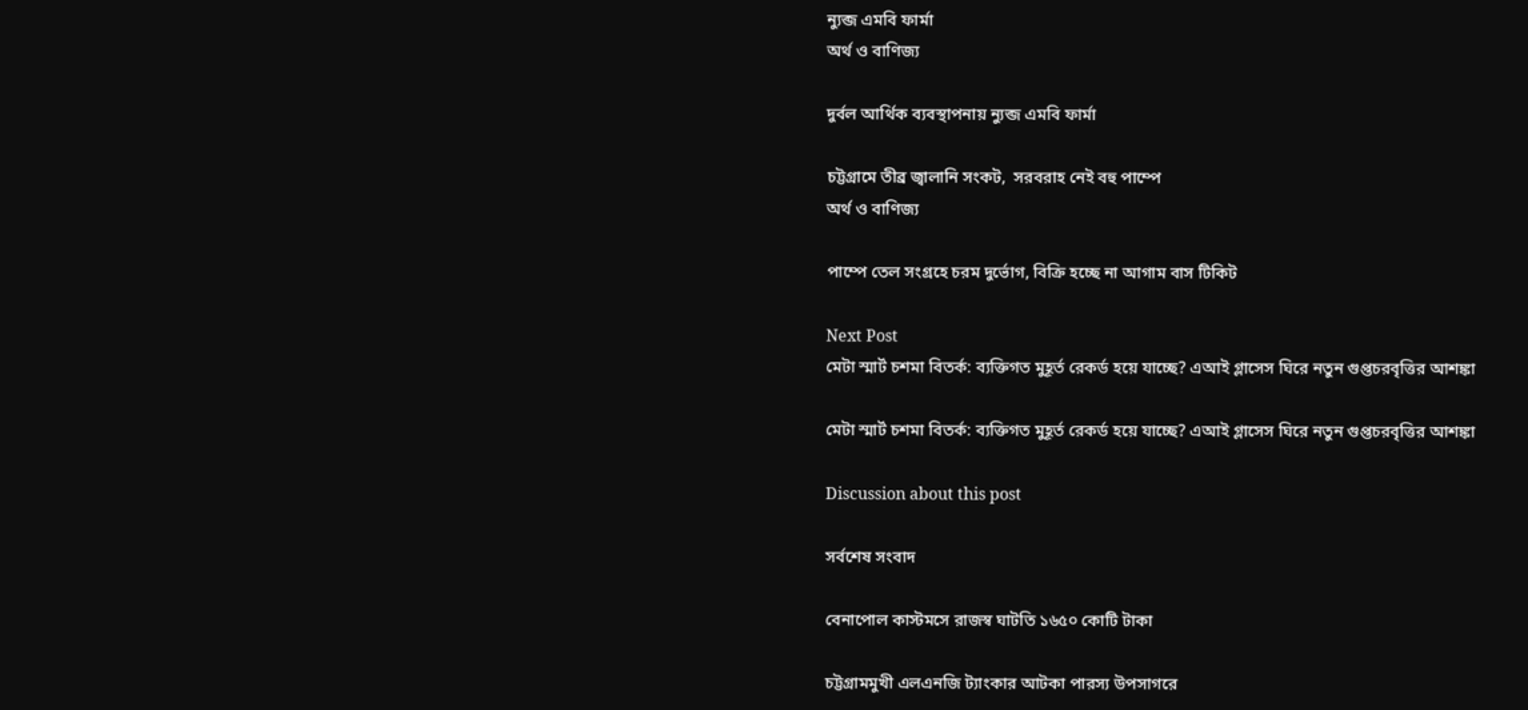ন্যুব্জ এমবি ফার্মা
অর্থ ও বাণিজ্য

দুর্বল আর্থিক ব্যবস্থাপনায় ন্যুব্জ এমবি ফার্মা

চট্টগ্রামে তীব্র জ্বালানি সংকট,  সরবরাহ নেই বহু পাম্পে
অর্থ ও বাণিজ্য

পাম্পে তেল সংগ্রহে চরম দুর্ভোগ, বিক্রি হচ্ছে না আগাম বাস টিকিট

Next Post
মেটা স্মার্ট চশমা বিতর্ক: ব্যক্তিগত মুহূর্ত রেকর্ড হয়ে যাচ্ছে? এআই গ্লাসেস ঘিরে নতুন গুপ্তচরবৃত্তির আশঙ্কা

মেটা স্মার্ট চশমা বিতর্ক: ব্যক্তিগত মুহূর্ত রেকর্ড হয়ে যাচ্ছে? এআই গ্লাসেস ঘিরে নতুন গুপ্তচরবৃত্তির আশঙ্কা

Discussion about this post

সর্বশেষ সংবাদ

বেনাপোল কাস্টমসে রাজস্ব ঘাটতি ১৬৫০ কোটি টাকা

চট্টগ্রামমুখী এলএনজি ট্যাংকার আটকা পারস্য উপসাগরে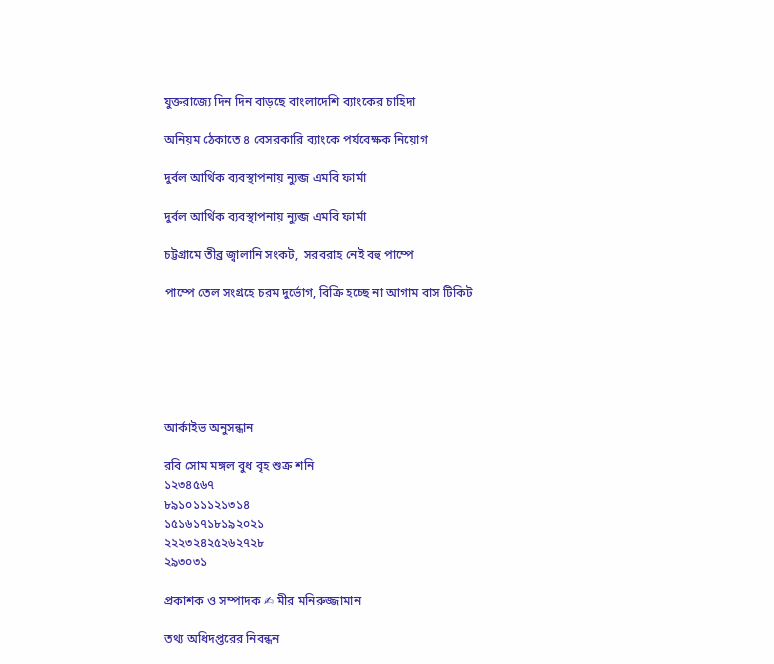যুক্তরাজ্যে দিন দিন বাড়ছে বাংলাদেশি ব্যাংকের চাহিদা

অনিয়ম ঠেকাতে ৪ বেসরকারি ব্যাংকে পর্যবেক্ষক নিয়োগ

দুর্বল আর্থিক ব্যবস্থাপনায় ন্যুব্জ এমবি ফার্মা

দুর্বল আর্থিক ব্যবস্থাপনায় ন্যুব্জ এমবি ফার্মা

চট্টগ্রামে তীব্র জ্বালানি সংকট,  সরবরাহ নেই বহু পাম্পে

পাম্পে তেল সংগ্রহে চরম দুর্ভোগ, বিক্রি হচ্ছে না আগাম বাস টিকিট






আর্কাইভ অনুসন্ধান

রবি সোম মঙ্গল বুধ বৃহ শুক্র শনি
১২৩৪৫৬৭
৮৯১০১১১২১৩১৪
১৫১৬১৭১৮১৯২০২১
২২২৩২৪২৫২৬২৭২৮
২৯৩০৩১

প্রকাশক ও সম্পাদক ✍ মীর মনিরুজ্জামান

তথ‌্য অ‌ধিদপ্ত‌রের নিবন্ধন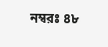নম্বরঃ ৪৮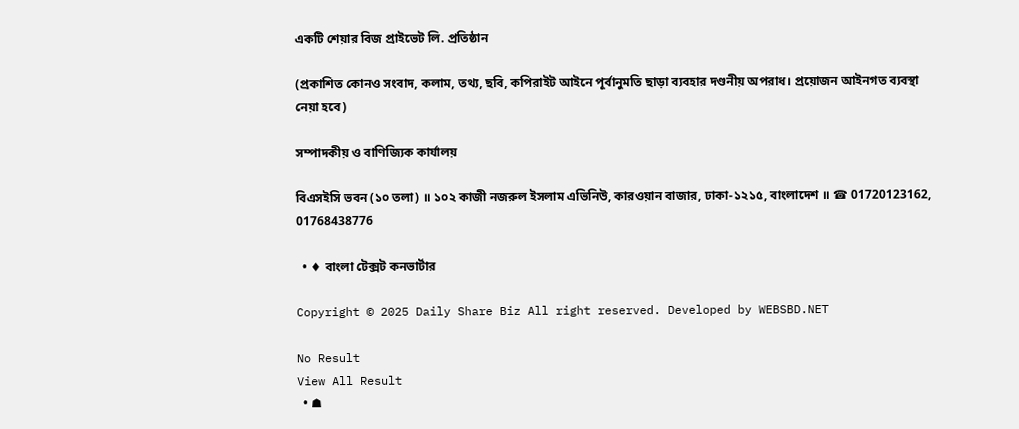একটি শেয়ার বিজ প্রাইভেট লি. প্রতিষ্ঠান

(প্রকাশিত কোনও সংবাদ, কলাম, তথ্য, ছবি, কপিরাইট আইনে পূর্বানুমতি ছাড়া ব্যবহার দণ্ডনীয় অপরাধ। প্রয়োজন আইনগত ব্যবস্থা নেয়া হবে)

সম্পাদকীয় ও বাণিজ্যিক কার্যালয়

বিএসইসি ভবন (১০ তলা) ॥ ১০২ কাজী নজরুল ইসলাম এভিনিউ, কারওয়ান বাজার, ঢাকা-১২১৫, বাংলাদেশ ॥ ☎ 01720123162, 01768438776

  • ♦ বাংলা টেক্সট কনভার্টার

Copyright © 2025 Daily Share Biz All right reserved. Developed by WEBSBD.NET

No Result
View All Result
  • ☗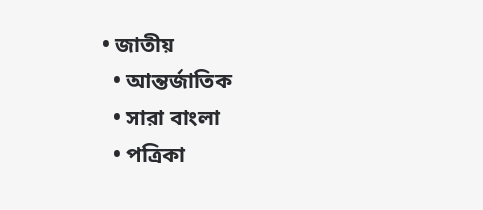• জাতীয়
  • আন্তর্জাতিক
  • সারা বাংলা
  • পত্রিকা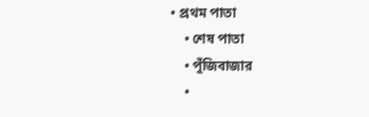• প্রথম পাতা
    • শেষ পাতা
    • পুঁজিবাজার
    •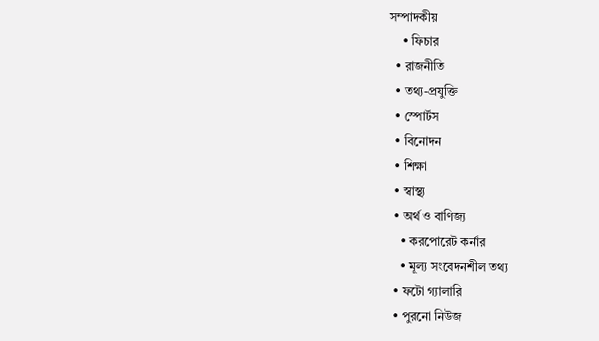সম্পাদকীয়
    • ফিচার
  • রাজনীতি
  • তথ্য-প্রযুক্তি
  • স্পোর্টস
  • বিনোদন
  • শিক্ষা
  • স্বাস্থ্য
  • অর্থ ও বাণিজ্য
    • করপোরেট কর্নার
    • মূল্য সংবেদনশীল তথ্য
  • ফটো গ্যালারি
  • পুরনো নিউজ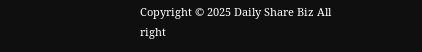Copyright © 2025 Daily Share Biz All right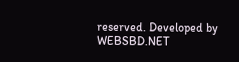reserved. Developed by WEBSBD.NET